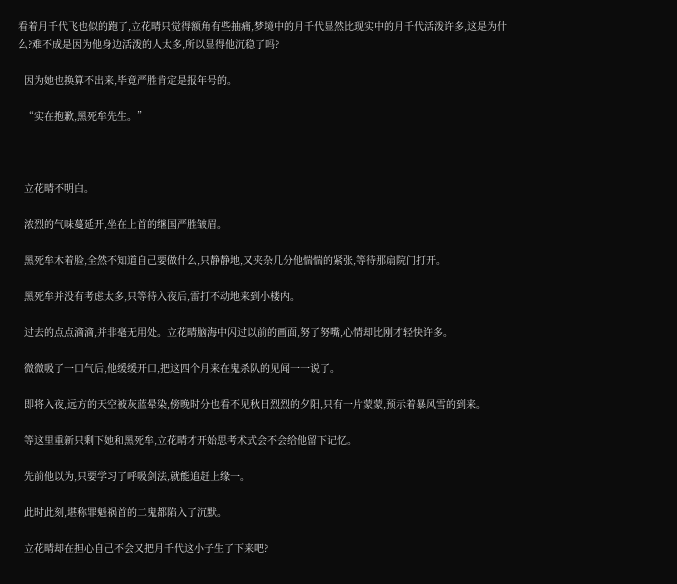看着月千代飞也似的跑了,立花晴只觉得额角有些抽痛,梦境中的月千代显然比现实中的月千代活泼许多,这是为什么?难不成是因为他身边活泼的人太多,所以显得他沉稳了吗?

  因为她也换算不出来,毕竟严胜肯定是报年号的。

  “实在抱歉,黑死牟先生。”



  立花晴不明白。

  浓烈的气味蔓延开,坐在上首的继国严胜皱眉。

  黑死牟木着脸,全然不知道自己要做什么,只静静地,又夹杂几分他惴惴的紧张,等待那扇院门打开。

  黑死牟并没有考虑太多,只等待入夜后,雷打不动地来到小楼内。

  过去的点点滴滴,并非毫无用处。立花晴脑海中闪过以前的画面,努了努嘴,心情却比刚才轻快许多。

  微微吸了一口气后,他缓缓开口,把这四个月来在鬼杀队的见闻一一说了。

  即将入夜,远方的天空被灰蓝晕染,傍晚时分也看不见秋日烈烈的夕阳,只有一片蒙蒙,预示着暴风雪的到来。

  等这里重新只剩下她和黑死牟,立花晴才开始思考术式会不会给他留下记忆。

  先前他以为,只要学习了呼吸剑法,就能追赶上缘一。

  此时此刻,堪称罪魁祸首的二鬼都陷入了沉默。

  立花晴却在担心自己不会又把月千代这小子生了下来吧?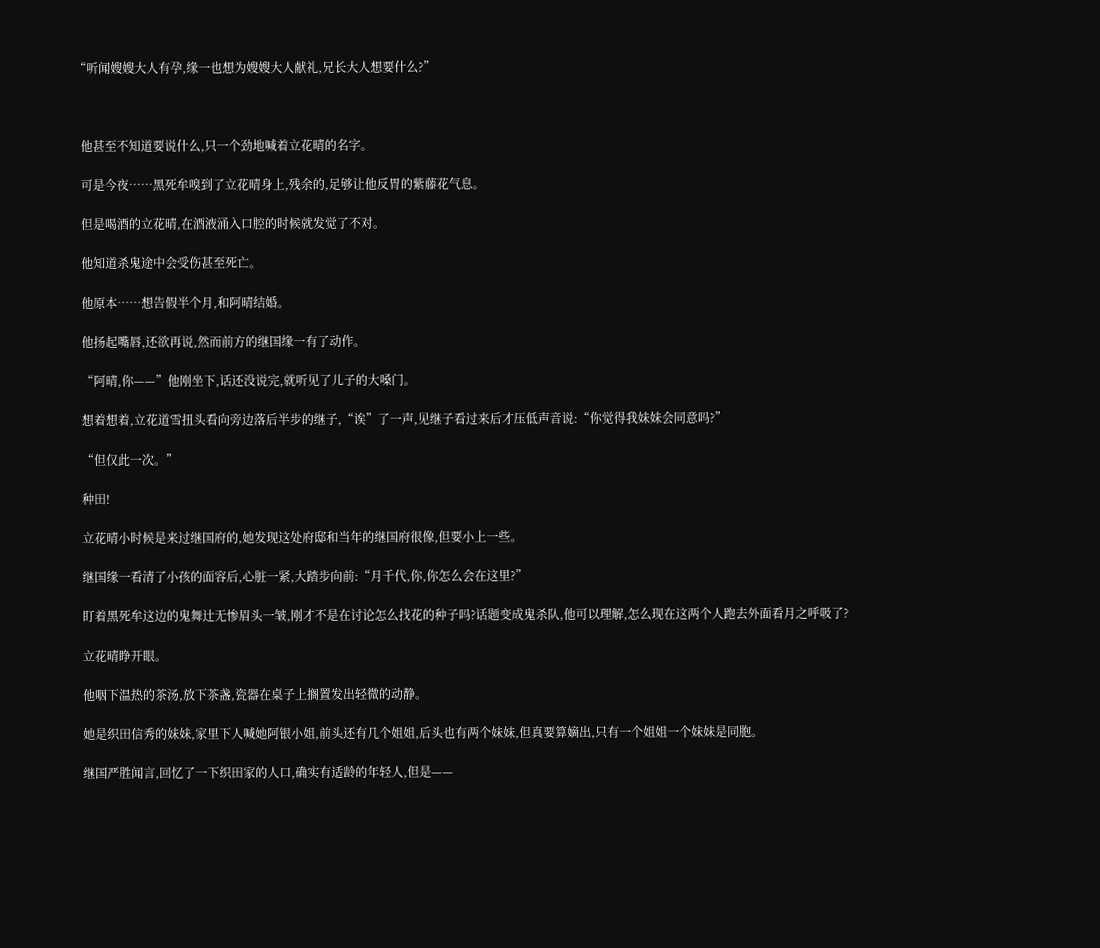“听闻嫂嫂大人有孕,缘一也想为嫂嫂大人献礼,兄长大人想要什么?”



  他甚至不知道要说什么,只一个劲地喊着立花晴的名字。

  可是今夜……黑死牟嗅到了立花晴身上,残余的,足够让他反胃的紫藤花气息。

  但是喝酒的立花晴,在酒液涌入口腔的时候就发觉了不对。

  他知道杀鬼途中会受伤甚至死亡。

  他原本……想告假半个月,和阿晴结婚。

  他扬起嘴唇,还欲再说,然而前方的继国缘一有了动作。

  “阿晴,你——”他刚坐下,话还没说完,就听见了儿子的大嗓门。

  想着想着,立花道雪扭头看向旁边落后半步的继子,“诶”了一声,见继子看过来后才压低声音说:“你觉得我妹妹会同意吗?”

  “但仅此一次。”

  种田!

  立花晴小时候是来过继国府的,她发现这处府邸和当年的继国府很像,但要小上一些。

  继国缘一看清了小孩的面容后,心脏一紧,大踏步向前:“月千代,你,你怎么会在这里?”

  盯着黑死牟这边的鬼舞辻无惨眉头一皱,刚才不是在讨论怎么找花的种子吗?话题变成鬼杀队,他可以理解,怎么现在这两个人跑去外面看月之呼吸了?

  立花晴睁开眼。

  他咽下温热的茶汤,放下茶盏,瓷器在桌子上搁置发出轻微的动静。

  她是织田信秀的妹妹,家里下人喊她阿银小姐,前头还有几个姐姐,后头也有两个妹妹,但真要算嫡出,只有一个姐姐一个妹妹是同胞。

  继国严胜闻言,回忆了一下织田家的人口,确实有适龄的年轻人,但是——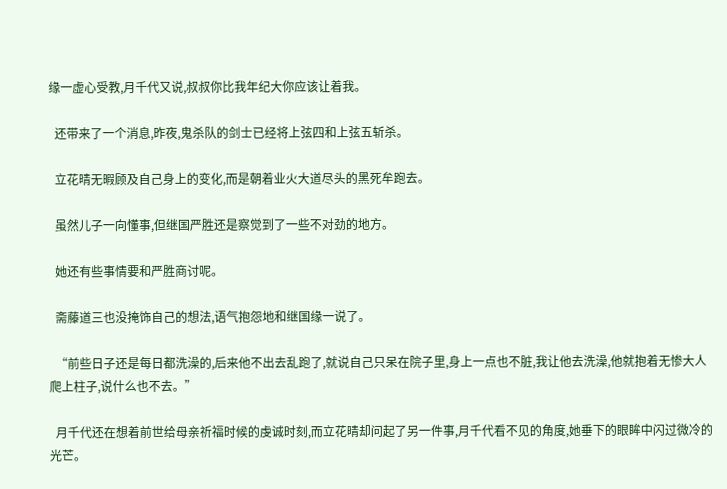缘一虚心受教,月千代又说,叔叔你比我年纪大你应该让着我。

  还带来了一个消息,昨夜,鬼杀队的剑士已经将上弦四和上弦五斩杀。

  立花晴无暇顾及自己身上的变化,而是朝着业火大道尽头的黑死牟跑去。

  虽然儿子一向懂事,但继国严胜还是察觉到了一些不对劲的地方。

  她还有些事情要和严胜商讨呢。

  斋藤道三也没掩饰自己的想法,语气抱怨地和继国缘一说了。

  “前些日子还是每日都洗澡的,后来他不出去乱跑了,就说自己只呆在院子里,身上一点也不脏,我让他去洗澡,他就抱着无惨大人爬上柱子,说什么也不去。”

  月千代还在想着前世给母亲祈福时候的虔诚时刻,而立花晴却问起了另一件事,月千代看不见的角度,她垂下的眼眸中闪过微冷的光芒。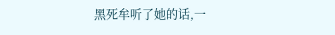黑死牟听了她的话,一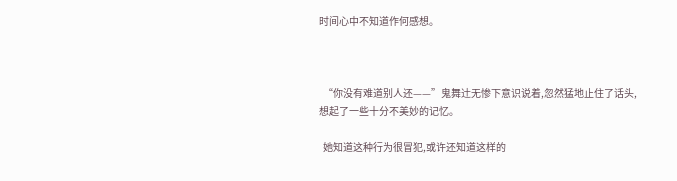时间心中不知道作何感想。



  “你没有难道别人还——”鬼舞辻无惨下意识说着,忽然猛地止住了话头,想起了一些十分不美妙的记忆。

  她知道这种行为很冒犯,或许还知道这样的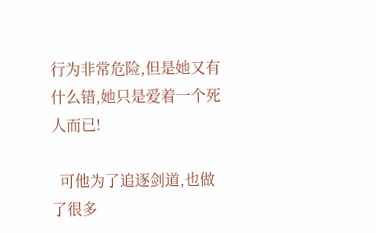行为非常危险,但是她又有什么错,她只是爱着一个死人而已!

  可他为了追逐剑道,也做了很多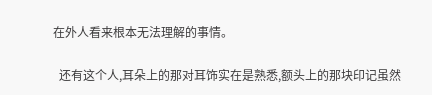在外人看来根本无法理解的事情。

  还有这个人,耳朵上的那对耳饰实在是熟悉,额头上的那块印记虽然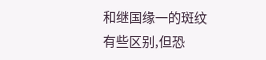和继国缘一的斑纹有些区别,但恐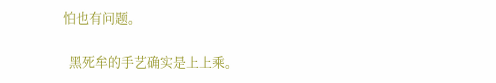怕也有问题。

  黑死牟的手艺确实是上上乘。